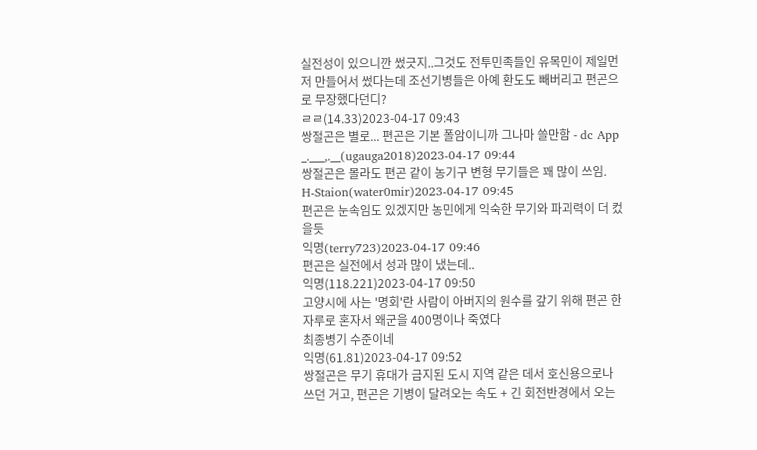실전성이 있으니깐 썼긋지..그것도 전투민족들인 유목민이 제일먼저 만들어서 썼다는데 조선기병들은 아예 환도도 빼버리고 편곤으로 무장했다던디?
ㄹㄹ(14.33)2023-04-17 09:43
쌍절곤은 별로... 편곤은 기본 폴암이니까 그나마 쓸만함 - dc App
_.___,.__(ugauga2018)2023-04-17 09:44
쌍절곤은 몰라도 편곤 같이 농기구 변형 무기들은 꽤 많이 쓰임.
H-Staion(water0mir)2023-04-17 09:45
편곤은 눈속임도 있겠지만 농민에게 익숙한 무기와 파괴력이 더 컸을듯
익명(terry723)2023-04-17 09:46
편곤은 실전에서 성과 많이 냈는데..
익명(118.221)2023-04-17 09:50
고양시에 사는 '명회'란 사람이 아버지의 원수를 갚기 위해 편곤 한 자루로 혼자서 왜군을 400명이나 죽였다
최종병기 수준이네
익명(61.81)2023-04-17 09:52
쌍절곤은 무기 휴대가 금지된 도시 지역 같은 데서 호신용으로나 쓰던 거고, 편곤은 기병이 달려오는 속도 + 긴 회전반경에서 오는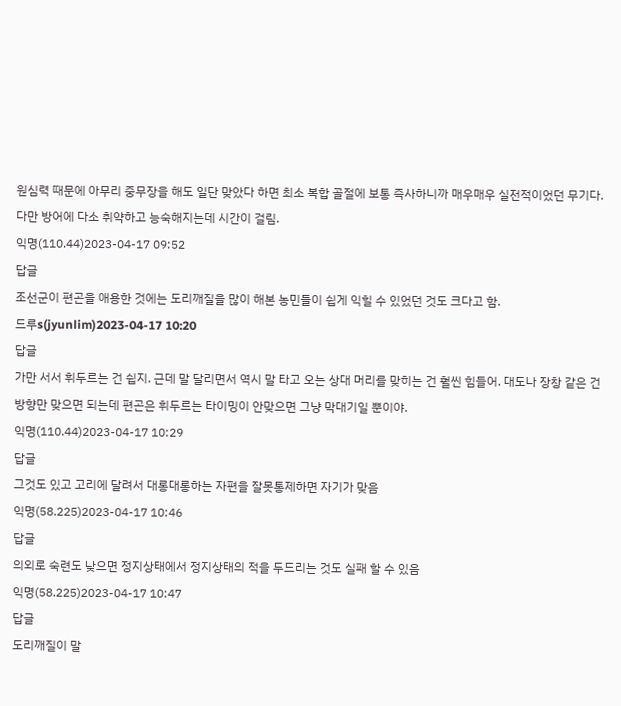원심력 때문에 아무리 중무장을 해도 일단 맞았다 하면 최소 복합 골절에 보통 즉사하니까 매우매우 실전적이었던 무기다. 다만 방어에 다소 취약하고 능숙해지는데 시간이 걸림.
익명(110.44)2023-04-17 09:52
답글
조선군이 편곤을 애용한 것에는 도리깨질을 많이 해본 농민들이 쉽게 익힐 수 있었던 것도 크다고 함.
드루s(jyunlim)2023-04-17 10:20
답글
가만 서서 휘두르는 건 쉽지. 근데 말 달리면서 역시 말 타고 오는 상대 머리를 맞히는 건 훨씬 힘들어. 대도나 장창 같은 건 방향만 맞으면 되는데 편곤은 휘두르는 타이밍이 안맞으면 그냥 막대기일 뿐이야.
익명(110.44)2023-04-17 10:29
답글
그것도 있고 고리에 달려서 대롱대롱하는 자편을 잘못통제하면 자기가 맞음
익명(58.225)2023-04-17 10:46
답글
의외로 숙련도 낮으면 정지상태에서 정지상태의 적을 두드리는 것도 실패 할 수 있음
익명(58.225)2023-04-17 10:47
답글
도리깨질이 말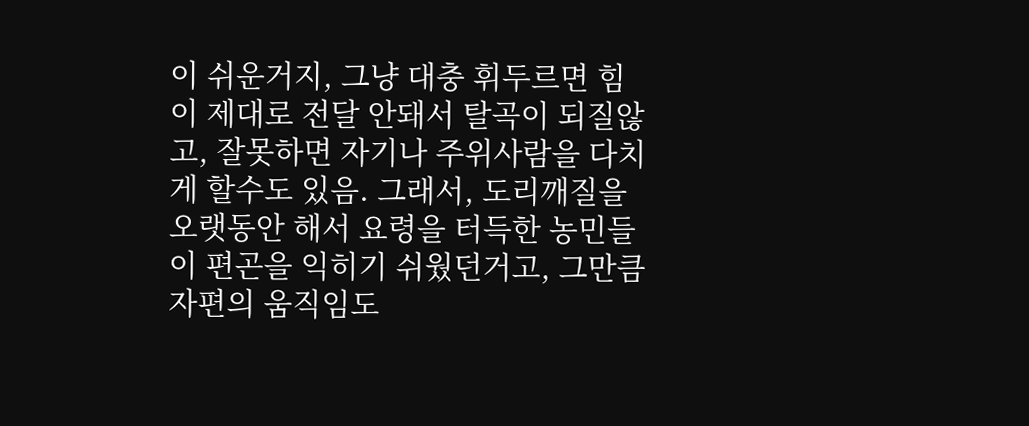이 쉬운거지, 그냥 대충 휘두르면 힘이 제대로 전달 안돼서 탈곡이 되질않고, 잘못하면 자기나 주위사람을 다치게 할수도 있음. 그래서, 도리깨질을 오랫동안 해서 요령을 터득한 농민들이 편곤을 익히기 쉬웠던거고, 그만큼 자편의 움직임도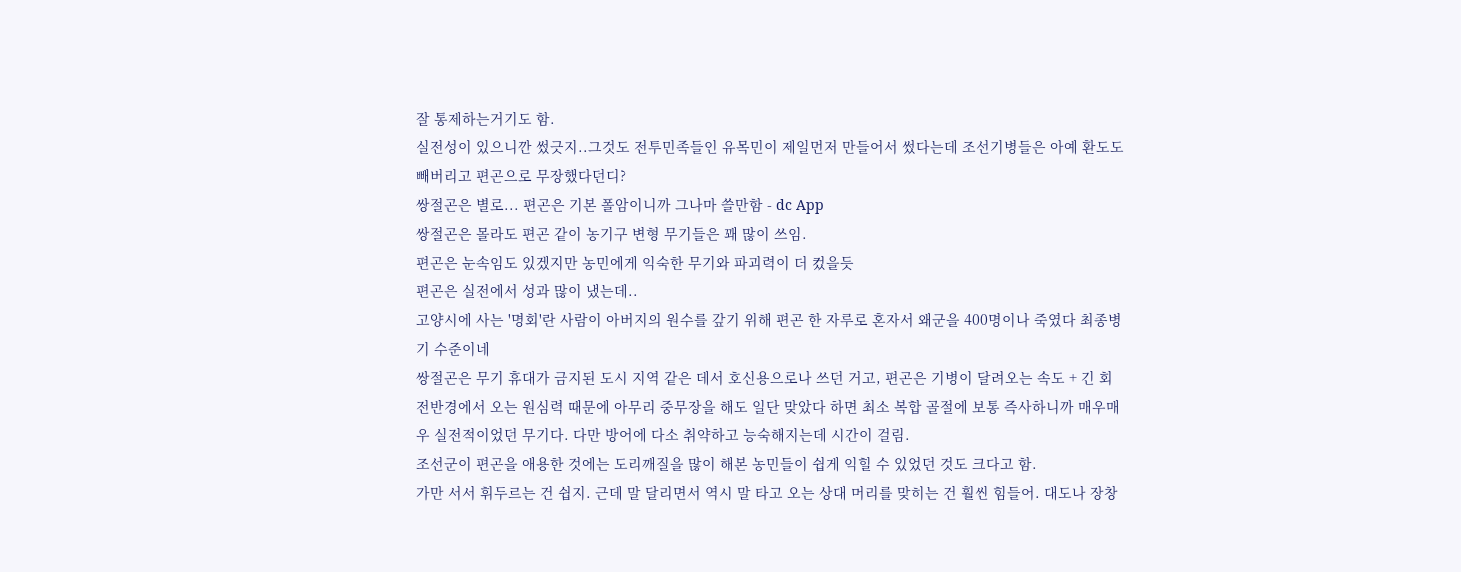잘 통제하는거기도 함.
실전성이 있으니깐 썼긋지..그것도 전투민족들인 유목민이 제일먼저 만들어서 썼다는데 조선기병들은 아예 환도도 빼버리고 편곤으로 무장했다던디?
쌍절곤은 별로... 편곤은 기본 폴암이니까 그나마 쓸만함 - dc App
쌍절곤은 몰라도 편곤 같이 농기구 변형 무기들은 꽤 많이 쓰임.
편곤은 눈속임도 있겠지만 농민에게 익숙한 무기와 파괴력이 더 컸을듯
편곤은 실전에서 성과 많이 냈는데..
고양시에 사는 '명회'란 사람이 아버지의 원수를 갚기 위해 편곤 한 자루로 혼자서 왜군을 400명이나 죽였다 최종병기 수준이네
쌍절곤은 무기 휴대가 금지된 도시 지역 같은 데서 호신용으로나 쓰던 거고, 편곤은 기병이 달려오는 속도 + 긴 회전반경에서 오는 원심력 때문에 아무리 중무장을 해도 일단 맞았다 하면 최소 복합 골절에 보통 즉사하니까 매우매우 실전적이었던 무기다. 다만 방어에 다소 취약하고 능숙해지는데 시간이 걸림.
조선군이 편곤을 애용한 것에는 도리깨질을 많이 해본 농민들이 쉽게 익힐 수 있었던 것도 크다고 함.
가만 서서 휘두르는 건 쉽지. 근데 말 달리면서 역시 말 타고 오는 상대 머리를 맞히는 건 훨씬 힘들어. 대도나 장창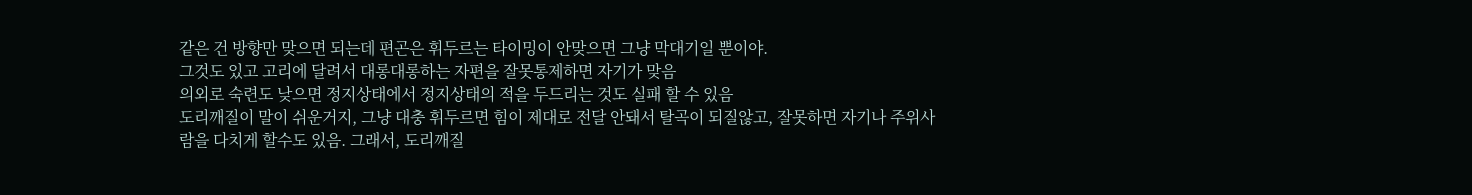같은 건 방향만 맞으면 되는데 편곤은 휘두르는 타이밍이 안맞으면 그냥 막대기일 뿐이야.
그것도 있고 고리에 달려서 대롱대롱하는 자편을 잘못통제하면 자기가 맞음
의외로 숙련도 낮으면 정지상태에서 정지상태의 적을 두드리는 것도 실패 할 수 있음
도리깨질이 말이 쉬운거지, 그냥 대충 휘두르면 힘이 제대로 전달 안돼서 탈곡이 되질않고, 잘못하면 자기나 주위사람을 다치게 할수도 있음. 그래서, 도리깨질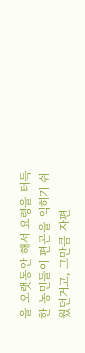을 오랫동안 해서 요령을 터득한 농민들이 편곤을 익히기 쉬웠던거고, 그만큼 자편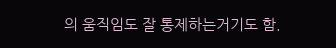의 움직임도 잘 통제하는거기도 함.